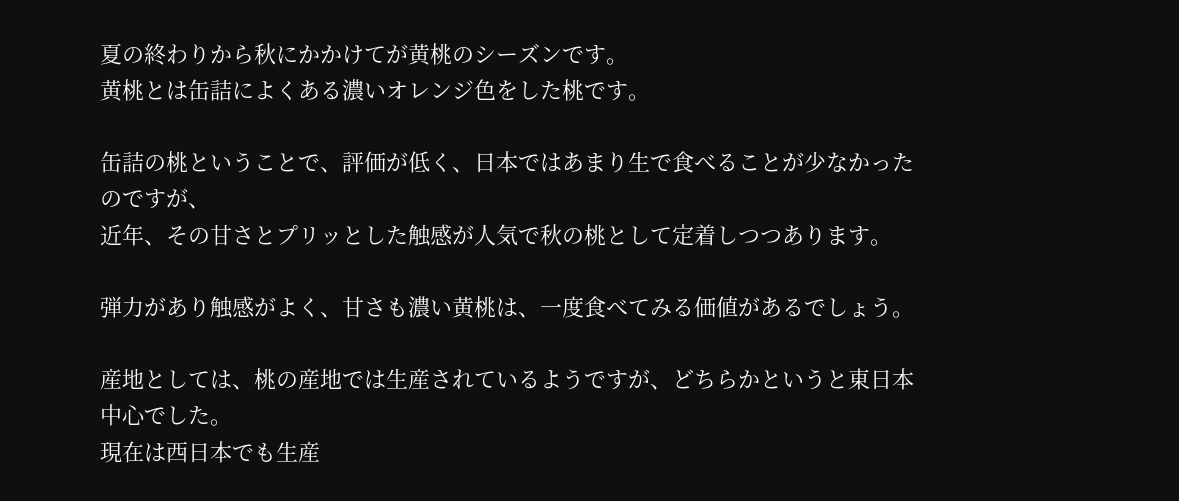夏の終わりから秋にかかけてが黄桃のシーズンです。
黄桃とは缶詰によくある濃いオレンジ色をした桃です。

缶詰の桃ということで、評価が低く、日本ではあまり生で食べることが少なかったのですが、
近年、その甘さとプリッとした触感が人気で秋の桃として定着しつつあります。

弾力があり触感がよく、甘さも濃い黄桃は、一度食べてみる価値があるでしょう。

産地としては、桃の産地では生産されているようですが、どちらかというと東日本中心でした。
現在は西日本でも生産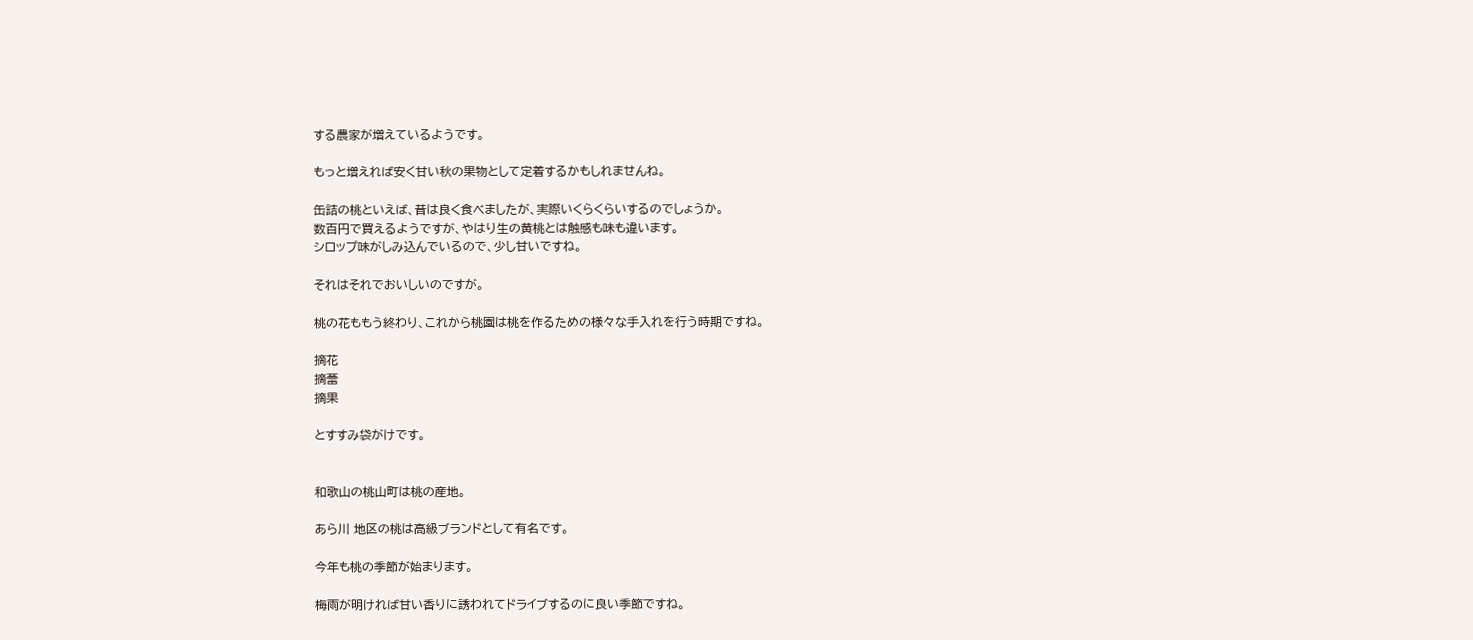する農家が増えているようです。

もっと増えれば安く甘い秋の果物として定着するかもしれませんね。

缶詰の桃といえば、昔は良く食べましたが、実際いくらくらいするのでしょうか。
数百円で買えるようですが、やはり生の黄桃とは触感も味も違います。
シロップ味がしみ込んでいるので、少し甘いですね。

それはそれでおいしいのですが。

桃の花ももう終わり、これから桃園は桃を作るための様々な手入れを行う時期ですね。

摘花
摘蕾
摘果

とすすみ袋がけです。


和歌山の桃山町は桃の産地。

あら川 地区の桃は高級ブランドとして有名です。

今年も桃の季節が始まります。

梅雨が明ければ甘い香りに誘われてドライブするのに良い季節ですね。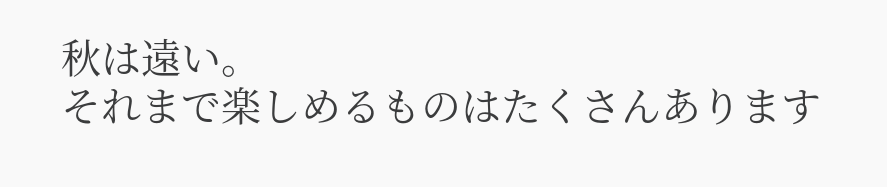秋は遠い。
それまで楽しめるものはたくさんあります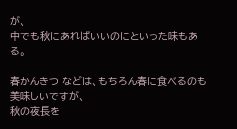が、
中でも秋にあればいいのにといった味もある。

春かんきつ などは、もちろん春に食べるのも美味しいですが、
秋の夜長を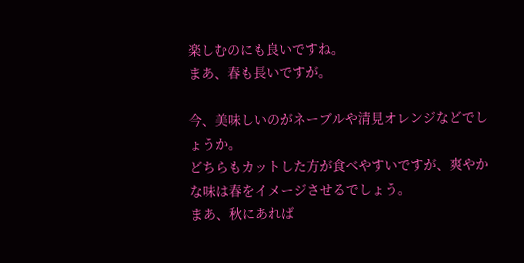楽しむのにも良いですね。
まあ、春も長いですが。

今、美味しいのがネーブルや清見オレンジなどでしょうか。
どちらもカットした方が食べやすいですが、爽やかな味は春をイメージさせるでしょう。
まあ、秋にあれば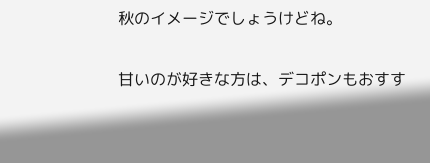秋のイメージでしょうけどね。

甘いのが好きな方は、デコポンもおすす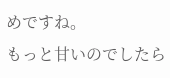めですね。
もっと甘いのでしたら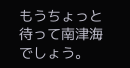もうちょっと待って南津海でしょう。